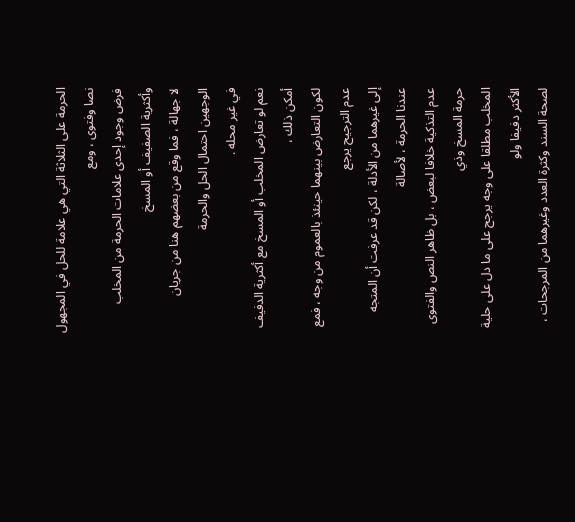الحرمة على الثلاثة التي هي علامة للحل في المجهول نصا وفتوى ، ومع
فرض وجود إحدى علامات الحرمة من المخلب وأكثرية الصفيف أو المسخ
لا جهالة ، فما وقع من بعضهم هنا من جريان الوجهين احتمال الحل والحرمة
في غير محله .
نعم لو تعارض المخلب أو المسخ مع أكثرية الدفيف أمكن ذلك ،
لكون التعارض بينهما حينئذ بالعموم من وجه ، فمع عدم الترجيح يرجع
إلى غيرهما من الأدلة ، لكن قد عرفت أن المتجه عندنا الحرمة ، لأصالة
عدم التذكية خلافا لبعض ، بل ظاهر النص والفتوى حرمة المسخ وذي
المخلب مطلقا على وجه يرجح على ما دل على حلية الأكثر دفيفا ولو
لصحة السند وكثرة العدد وغيرهما من المرجحات ،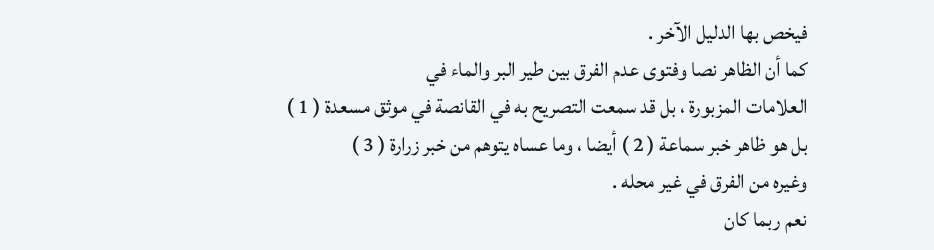فيخص بها الدليل الآخر .
كما أن الظاهر نصا وفتوى عدم الفرق بين طير البر والماء في
العلامات المزبورة ، بل قد سمعت التصريح به في القانصة في موثق مسعدة ( 1 )
بل هو ظاهر خبر سماعة ( 2 ) أيضا ، وما عساه يتوهم من خبر زرارة ( 3 )
وغيره من الفرق في غير محله .
نعم ربما كان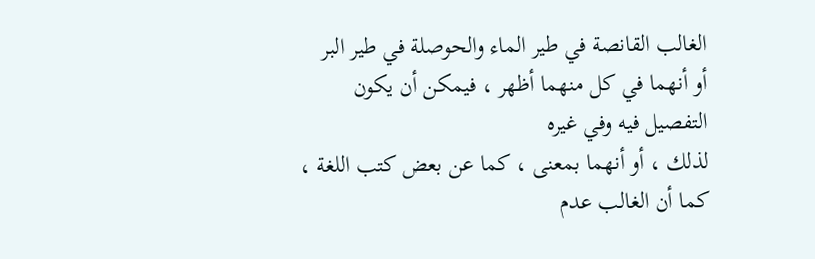الغالب القانصة في طير الماء والحوصلة في طير البر
أو أنهما في كل منهما أظهر ، فيمكن أن يكون التفصيل فيه وفي غيره
لذلك ، أو أنهما بمعنى ، كما عن بعض كتب اللغة ، كما أن الغالب عدم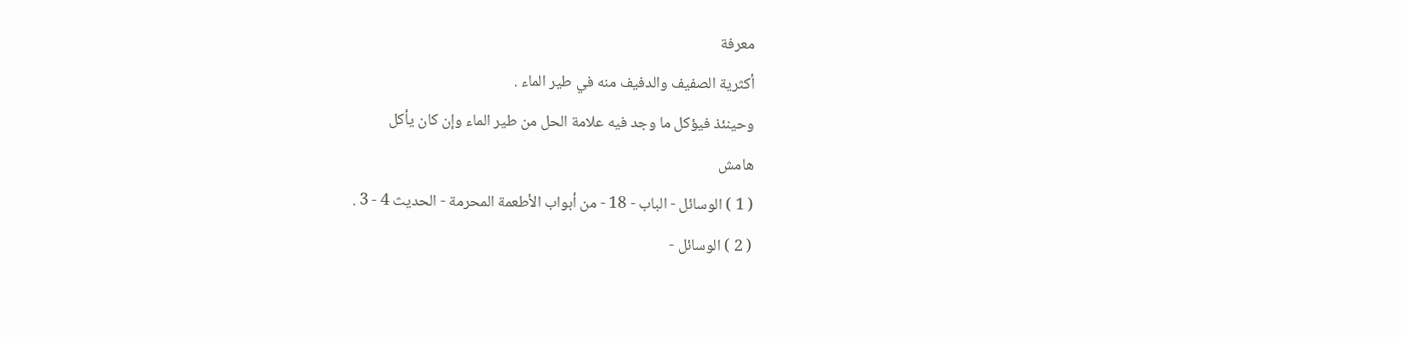معرفة
أكثرية الصفيف والدفيف منه في طير الماء .
وحينئذ فيؤكل ما وجد فيه علامة الحل من طير الماء وإن كان يأكل
هامش
( 1 ) الوسائل - الباب - 18 - من أبواب الأطعمة المحرمة - الحديث 4 - 3 .
( 2 ) الوسائل -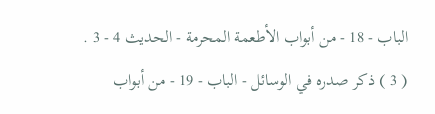الباب - 18 - من أبواب الأطعمة المحرمة - الحديث 4 - 3 .
( 3 ) ذكر صدره في الوسائل - الباب - 19 - من أبواب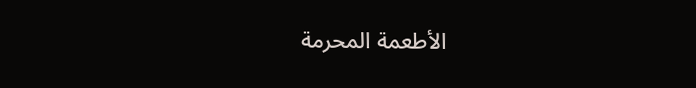الأطعمة المحرمة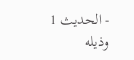- الحديث 1
وذيله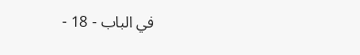في الباب - 18 -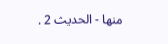منها - الحديث 2 .